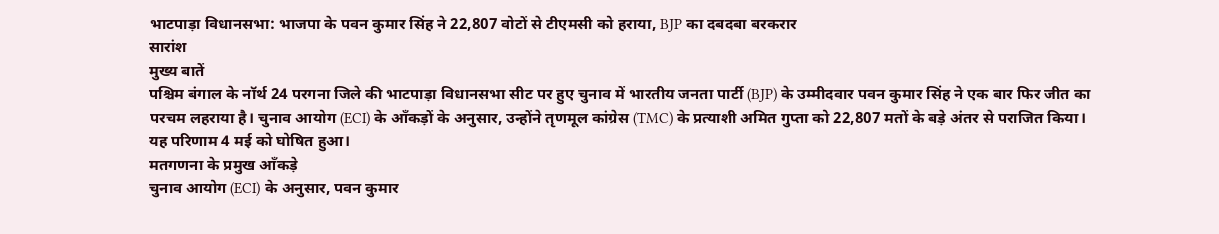भाटपाड़ा विधानसभा: भाजपा के पवन कुमार सिंह ने 22,807 वोटों से टीएमसी को हराया, BJP का दबदबा बरकरार
सारांश
मुख्य बातें
पश्चिम बंगाल के नॉर्थ 24 परगना जिले की भाटपाड़ा विधानसभा सीट पर हुए चुनाव में भारतीय जनता पार्टी (BJP) के उम्मीदवार पवन कुमार सिंह ने एक बार फिर जीत का परचम लहराया है। चुनाव आयोग (ECI) के आँकड़ों के अनुसार, उन्होंने तृणमूल कांग्रेस (TMC) के प्रत्याशी अमित गुप्ता को 22,807 मतों के बड़े अंतर से पराजित किया। यह परिणाम 4 मई को घोषित हुआ।
मतगणना के प्रमुख आँकड़े
चुनाव आयोग (ECI) के अनुसार, पवन कुमार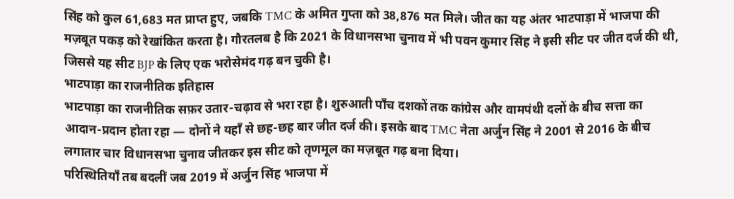सिंह को कुल 61,683 मत प्राप्त हुए, जबकि TMC के अमित गुप्ता को 38,876 मत मिले। जीत का यह अंतर भाटपाड़ा में भाजपा की मज़बूत पकड़ को रेखांकित करता है। गौरतलब है कि 2021 के विधानसभा चुनाव में भी पवन कुमार सिंह ने इसी सीट पर जीत दर्ज की थी, जिससे यह सीट BJP के लिए एक भरोसेमंद गढ़ बन चुकी है।
भाटपाड़ा का राजनीतिक इतिहास
भाटपाड़ा का राजनीतिक सफ़र उतार-चढ़ाव से भरा रहा है। शुरुआती पाँच दशकों तक कांग्रेस और वामपंथी दलों के बीच सत्ता का आदान-प्रदान होता रहा — दोनों ने यहाँ से छह-छह बार जीत दर्ज की। इसके बाद TMC नेता अर्जुन सिंह ने 2001 से 2016 के बीच लगातार चार विधानसभा चुनाव जीतकर इस सीट को तृणमूल का मज़बूत गढ़ बना दिया।
परिस्थितियाँ तब बदलीं जब 2019 में अर्जुन सिंह भाजपा में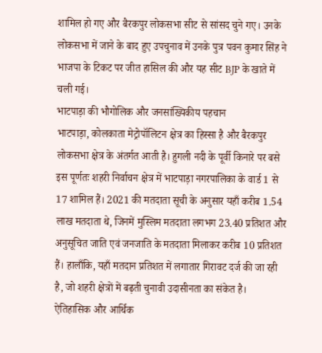शामिल हो गए और बैरकपुर लोकसभा सीट से सांसद चुने गए। उनके लोकसभा में जाने के बाद हुए उपचुनाव में उनके पुत्र पवन कुमार सिंह ने भाजपा के टिकट पर जीत हासिल की और यह सीट BJP के खाते में चली गई।
भाटपाड़ा की भौगोलिक और जनसांख्यिकीय पहचान
भाटपाड़ा, कोलकाता मेट्रोपॉलिटन क्षेत्र का हिस्सा है और बैरकपुर लोकसभा क्षेत्र के अंतर्गत आती है। हुगली नदी के पूर्वी किनारे पर बसे इस पूर्णतः शहरी निर्वाचन क्षेत्र में भाटपाड़ा नगरपालिका के वार्ड 1 से 17 शामिल हैं। 2021 की मतदाता सूची के अनुसार यहाँ करीब 1.54 लाख मतदाता थे, जिनमें मुस्लिम मतदाता लगभग 23.40 प्रतिशत और अनुसूचित जाति एवं जनजाति के मतदाता मिलाकर करीब 10 प्रतिशत हैं। हालाँकि, यहाँ मतदान प्रतिशत में लगातार गिरावट दर्ज की जा रही है, जो शहरी क्षेत्रों में बढ़ती चुनावी उदासीनता का संकेत है।
ऐतिहासिक और आर्थिक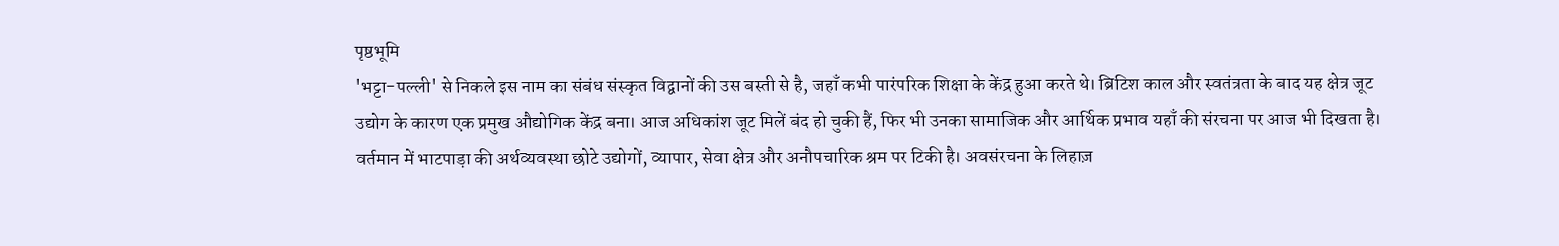पृष्ठभूमि
'भट्टा-पल्ली' से निकले इस नाम का संबंध संस्कृत विद्वानों की उस बस्ती से है, जहाँ कभी पारंपरिक शिक्षा के केंद्र हुआ करते थे। ब्रिटिश काल और स्वतंत्रता के बाद यह क्षेत्र जूट उद्योग के कारण एक प्रमुख औद्योगिक केंद्र बना। आज अधिकांश जूट मिलें बंद हो चुकी हैं, फिर भी उनका सामाजिक और आर्थिक प्रभाव यहाँ की संरचना पर आज भी दिखता है।
वर्तमान में भाटपाड़ा की अर्थव्यवस्था छोटे उद्योगों, व्यापार, सेवा क्षेत्र और अनौपचारिक श्रम पर टिकी है। अवसंरचना के लिहाज़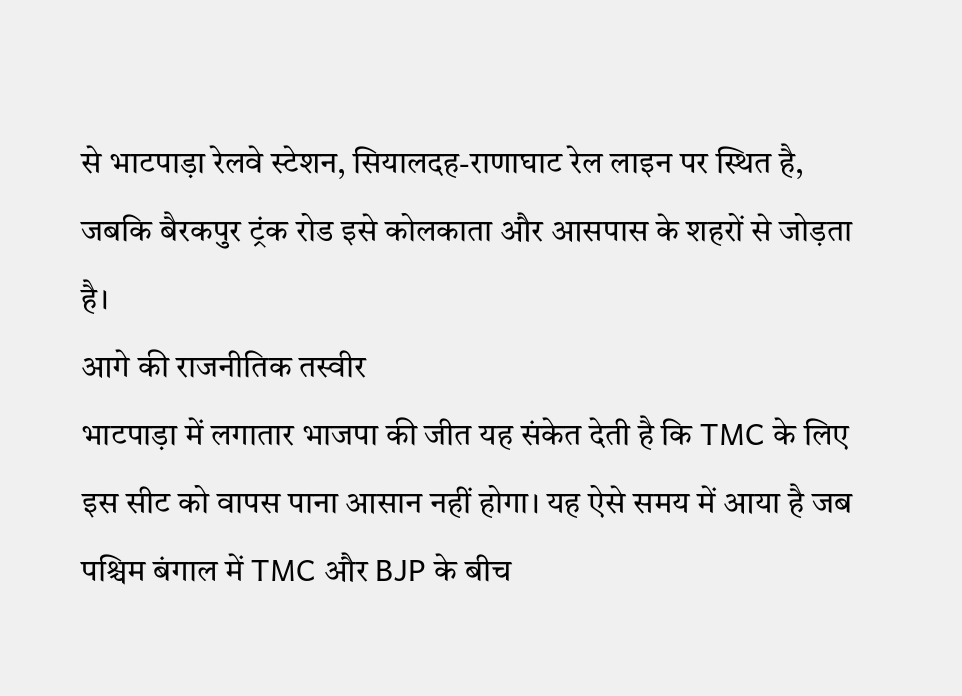से भाटपाड़ा रेलवे स्टेशन, सियालदह-राणाघाट रेल लाइन पर स्थित है, जबकि बैरकपुर ट्रंक रोड इसे कोलकाता और आसपास के शहरों से जोड़ता है।
आगे की राजनीतिक तस्वीर
भाटपाड़ा में लगातार भाजपा की जीत यह संकेत देती है कि TMC के लिए इस सीट को वापस पाना आसान नहीं होगा। यह ऐसे समय में आया है जब पश्चिम बंगाल में TMC और BJP के बीच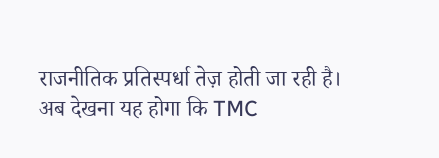राजनीतिक प्रतिस्पर्धा तेज़ होती जा रही है। अब देखना यह होगा कि TMC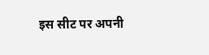इस सीट पर अपनी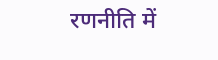रणनीति में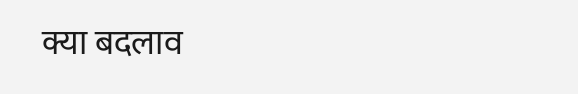क्या बदलाव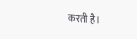करती है।